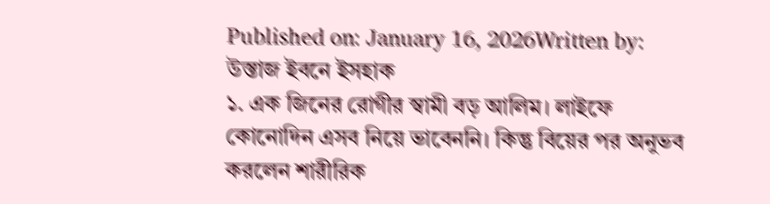Published on: January 16, 2026Written by: উস্তাজ ইবনে ইসহাক
১. এক জিনের রোগীর স্বামী বড় আলিম। লাইফে কোনোদিন এসব নিয়ে ভাবেননি। কিন্তু বিয়ের পর অনুভব করলেন শারীরিক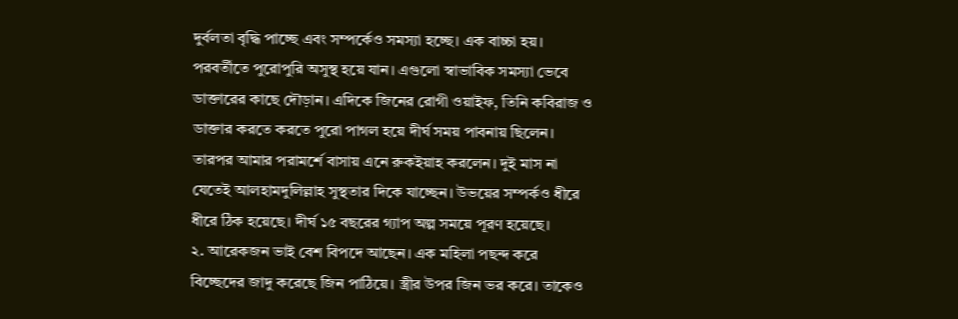দুর্বলতা বৃদ্ধি পাচ্ছে এবং সম্পর্কেও সমস্যা হচ্ছে। এক বাচ্চা হয়। পরবর্তীতে পুরোপুরি অসুস্থ হয়ে যান। এগুলো স্বাভাবিক সমস্যা ভেবে ডাক্তারের কাছে দৌড়ান। এদিকে জিনের রোগী ওয়াইফ, তিনি কবিরাজ ও ডাক্তার করতে করতে পুরো পাগল হয়ে দীর্ঘ সময় পাবনায় ছিলেন। তারপর আমার পরামর্শে বাসায় এনে রুকইয়াহ করলেন। দুই মাস না যেতেই আলহামদুলিল্লাহ সুস্থতার দিকে যাচ্ছেন। উভয়ের সম্পর্কও ধীরে ধীরে ঠিক হয়েছে। দীর্ঘ ১৫ বছরের গ্যাপ অল্প সময়ে পূরণ হয়েছে।
২. আরেকজন ভাই বেশ বিপদে আছেন। এক মহিলা পছন্দ করে বিচ্ছেদের জাদু করেছে জিন পাঠিয়ে। স্ত্রীর উপর জিন ভর করে। তাকেও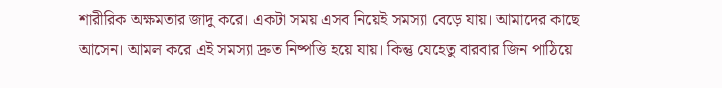শারীরিক অক্ষমতার জাদু করে। একটা সময় এসব নিয়েই সমস্যা বেড়ে যায়। আমাদের কাছে আসেন। আমল করে এই সমস্যা দ্রুত নিষ্পত্তি হয়ে যায়। কিন্তু যেহেতু বারবার জিন পাঠিয়ে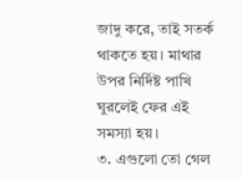জাদু করে, তাই সতর্ক থাকতে হয়। মাথার উপর নির্দিষ্ট পাখি ঘুরলেই ফের এই সমস্যা হয়।
৩. এগুলো তো গেল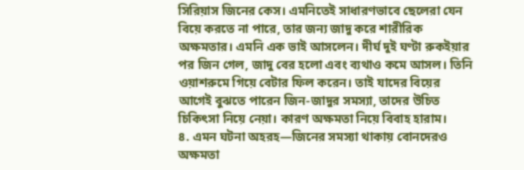সিরিয়াস জিনের কেস। এমনিতেই সাধারণভাবে ছেলেরা যেন বিয়ে করতে না পারে, তার জন্য জাদু করে শারীরিক অক্ষমতার। এমনি এক ভাই আসলেন। দীর্ঘ দুই ঘণ্টা রুকইয়ার পর জিন গেল, জাদু বের হলো এবং ব্যথাও কমে আসল। তিনি ওয়াশরুমে গিয়ে বেটার ফিল করেন। তাই যাদের বিয়ের আগেই বুঝতে পারেন জিন-জাদুর সমস্যা, তাদের উচিত চিকিৎসা নিয়ে নেয়া। কারণ অক্ষমতা নিয়ে বিবাহ হারাম।
৪. এমন ঘটনা অহরহ—জিনের সমস্যা থাকায় বোনদেরও অক্ষমতা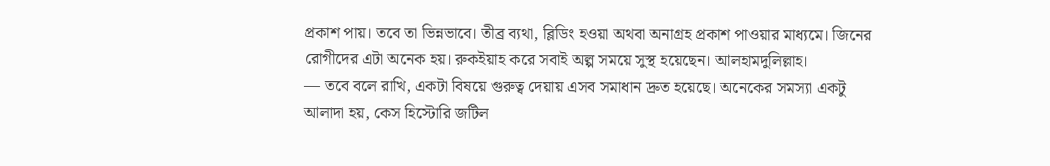প্রকাশ পায়। তবে তা ভিন্নভাবে। তীব্র ব্যথা, ব্লিডিং হওয়া অথবা অনাগ্রহ প্রকাশ পাওয়ার মাধ্যমে। জিনের রোগীদের এটা অনেক হয়। রুকইয়াহ করে সবাই অল্প সময়ে সুস্থ হয়েছেন। আলহামদুলিল্লাহ।
— তবে বলে রাখি, একটা বিষয়ে গুরুত্ব দেয়ায় এসব সমাধান দ্রুত হয়েছে। অনেকের সমস্যা একটু আলাদা হয়, কেস হিস্টোরি জটিল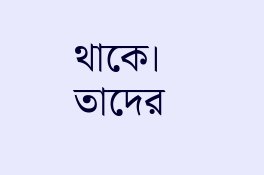থাকে। তাদের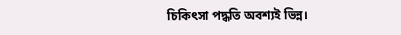চিকিৎসা পদ্ধতি অবশ্যই ভিন্ন।